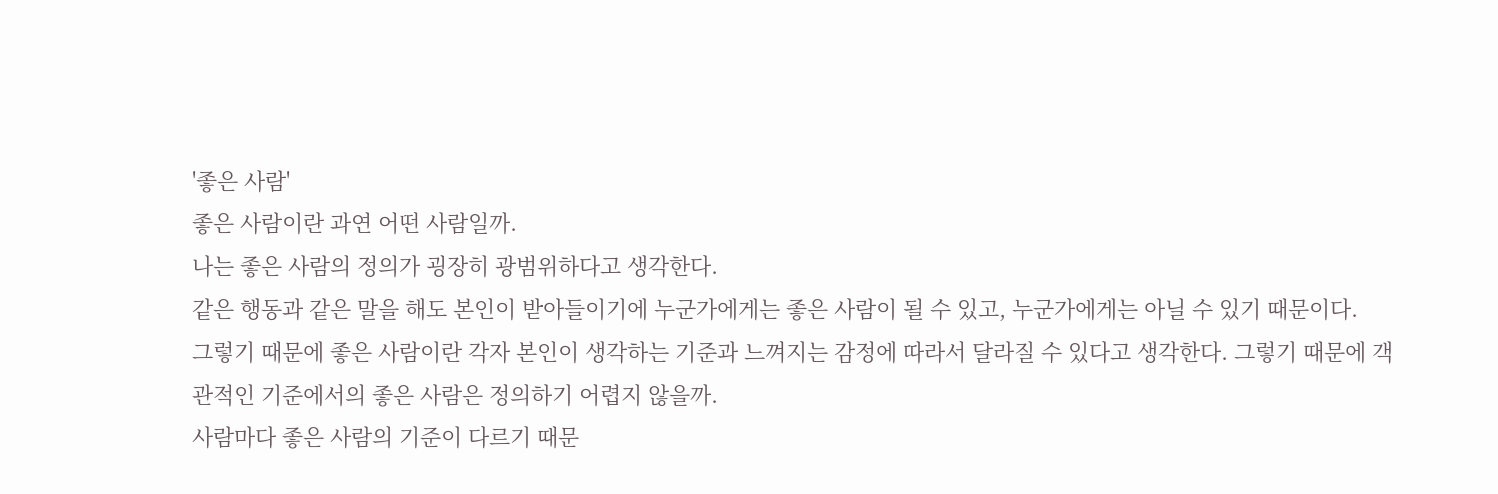'좋은 사람'
좋은 사람이란 과연 어떤 사람일까.
나는 좋은 사람의 정의가 굉장히 광범위하다고 생각한다.
같은 행동과 같은 말을 해도 본인이 받아들이기에 누군가에게는 좋은 사람이 될 수 있고, 누군가에게는 아닐 수 있기 때문이다.
그렇기 때문에 좋은 사람이란 각자 본인이 생각하는 기준과 느껴지는 감정에 따라서 달라질 수 있다고 생각한다. 그렇기 때문에 객관적인 기준에서의 좋은 사람은 정의하기 어렵지 않을까.
사람마다 좋은 사람의 기준이 다르기 때문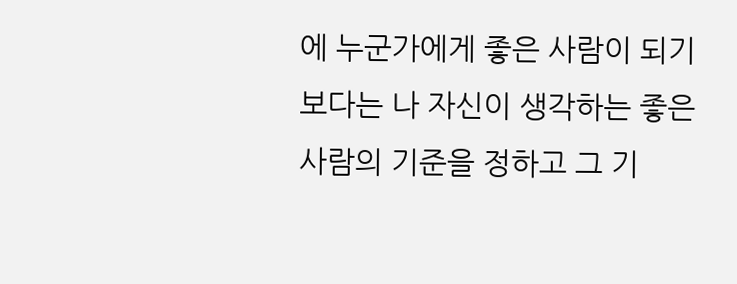에 누군가에게 좋은 사람이 되기보다는 나 자신이 생각하는 좋은 사람의 기준을 정하고 그 기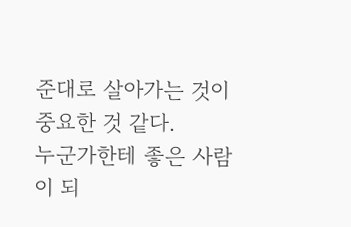준대로 살아가는 것이 중요한 것 같다.
누군가한테 좋은 사람이 되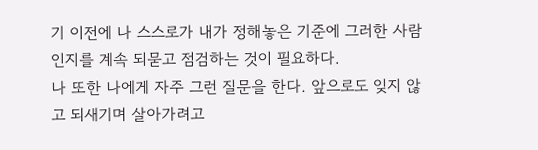기 이전에 나 스스로가 내가 정해놓은 기준에 그러한 사람인지를 계속 되묻고 점검하는 것이 필요하다.
나 또한 나에게 자주 그런 질문을 한다. 앞으로도 잊지 않고 되새기며 살아가려고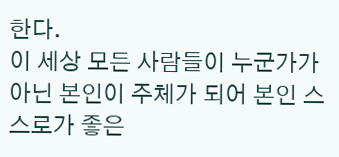한다.
이 세상 모든 사람들이 누군가가 아닌 본인이 주체가 되어 본인 스스로가 좋은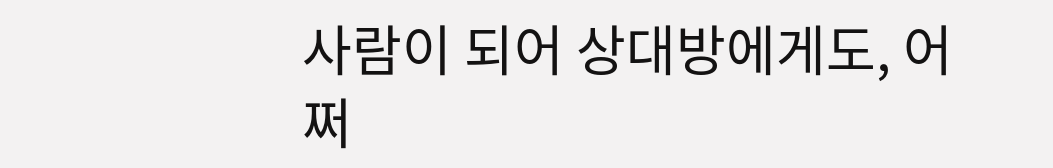사람이 되어 상대방에게도, 어쩌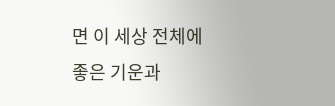면 이 세상 전체에 좋은 기운과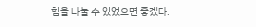힘을 나눌 수 있었으면 좋겠다.